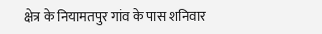क्षेत्र के नियामतपुर गांव के पास शनिवार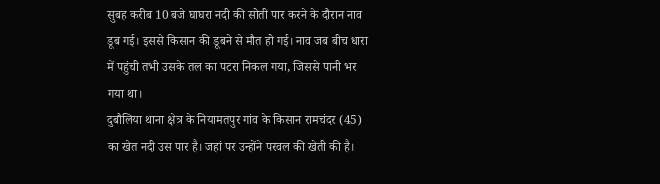सुबह करीब 10 बजे घाघरा नदी की सोती पार करने के दौरान नाव डूब गई। इससे किसान की डूबने से मौत हो गई। नाव जब बीच धारा में पहुंची तभी उसके तल का पटरा निकल गया, जिससे पानी भर गया था।
दुबौलिया थाना क्षेत्र के नियामतपुर गांव के किसान रामचंदर (45) का खेत नदी उस पार है। जहां पर उन्होंने परवल की खेती की है।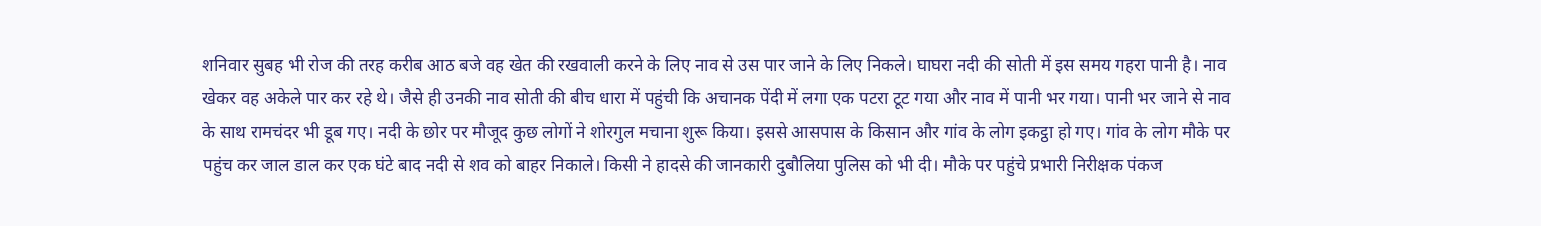शनिवार सुबह भी रोज की तरह करीब आठ बजे वह खेत की रखवाली करने के लिए नाव से उस पार जाने के लिए निकले। घाघरा नदी की सोती में इस समय गहरा पानी है। नाव खेकर वह अकेले पार कर रहे थे। जैसे ही उनकी नाव सोती की बीच धारा में पहुंची कि अचानक पेंदी में लगा एक पटरा टूट गया और नाव में पानी भर गया। पानी भर जाने से नाव के साथ रामचंदर भी डूब गए। नदी के छोर पर मौजूद कुछ लोगों ने शोरगुल मचाना शुरू किया। इससे आसपास के किसान और गांव के लोग इकट्ठा हो गए। गांव के लोग मौके पर पहुंच कर जाल डाल कर एक घंटे बाद नदी से शव को बाहर निकाले। किसी ने हादसे की जानकारी दुबौलिया पुलिस को भी दी। मौके पर पहुंचे प्रभारी निरीक्षक पंकज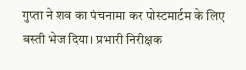गुप्ता ने शव का पंचनामा कर पोस्टमार्टम के लिए बस्ती भेज दिया। प्रभारी निरीक्षक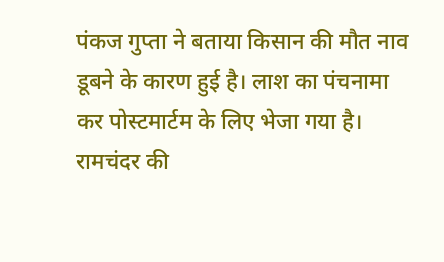पंकज गुप्ता ने बताया किसान की मौत नाव डूबने के कारण हुई है। लाश का पंचनामा कर पोस्टमार्टम के लिए भेजा गया है।
रामचंदर की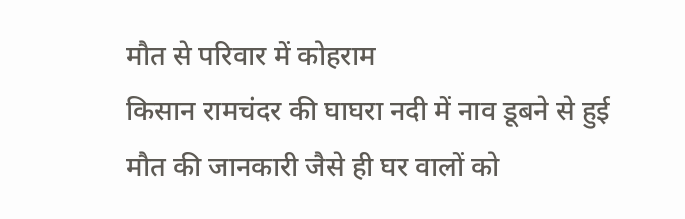मौत से परिवार में कोहराम
किसान रामचंदर की घाघरा नदी में नाव डूबने से हुई मौत की जानकारी जैसे ही घर वालों को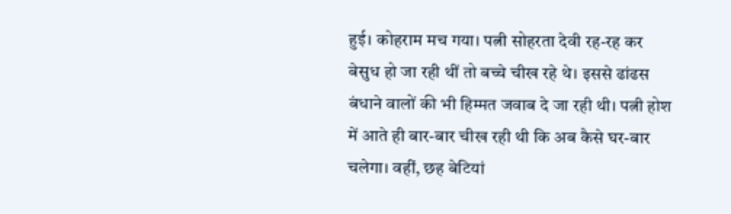हुई। कोहराम मच गया। पत्नी सोहरता देवी रह-रह कर बेसुध हो जा रही थीं तो बच्चे चीख रहे थे। इससे ढांढस बंधाने वालों की भी हिम्मत जवाब दे जा रही थी। पत्नी होश में आते ही बार-बार चीख रही थी कि अब कैसे घर-बार चलेगा। वहीं, छह बेटियां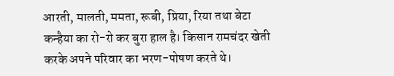आरती, मालती, ममता, रूबी, प्रिया, रिया तथा बेटा कन्हैया का रो-रो कर बुरा हाल है। किसान रामचंदर खेती करके अपने परिवार का भरण-पोषण करते थे।